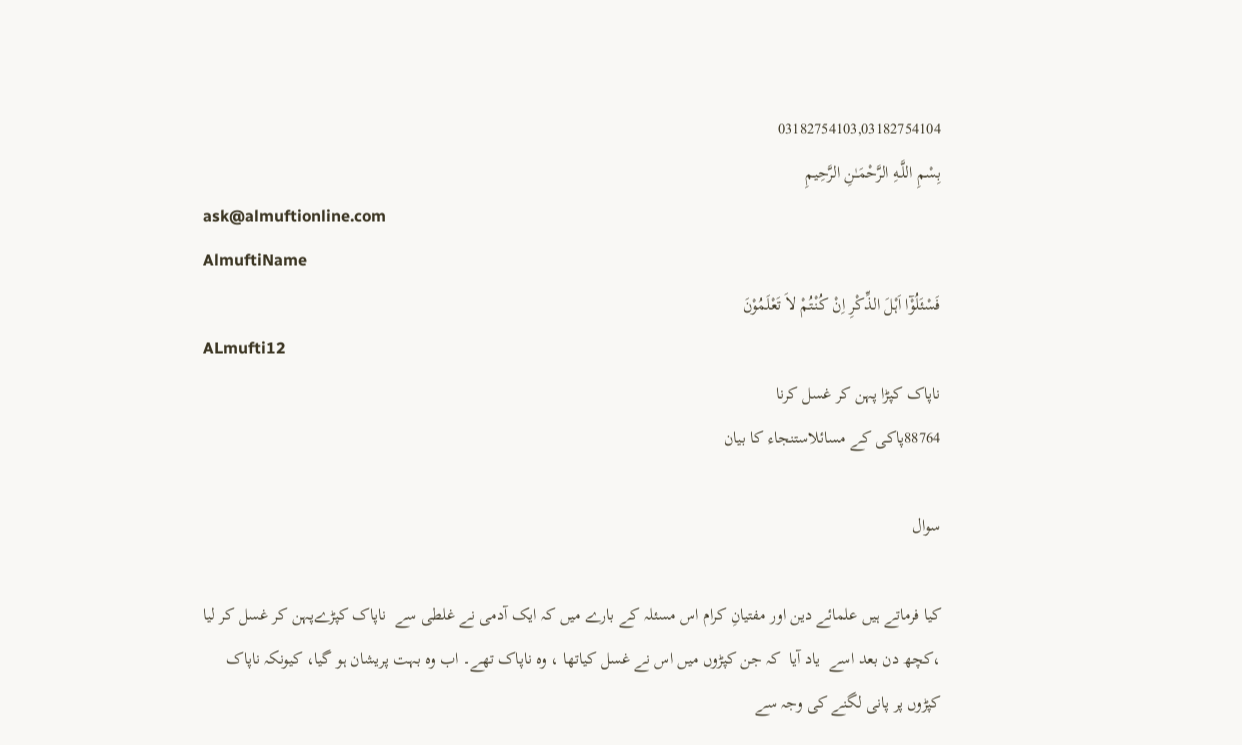03182754103,03182754104
بِسْمِ اللَّـهِ الرَّحْمَـٰنِ الرَّحِيمِ
ask@almuftionline.com
AlmuftiName
فَسْئَلُوْٓا اَہْلَ الذِّکْرِ اِنْ کُنْتُمْ لاَ تَعْلَمُوْنَ
ALmufti12
ناپاک کپڑا پہن کر غسل کرنا
88764پاکی کے مسائلاستنجاء کا بیان

سوال

کیا فرماتے ہیں علمائے دین اور مفتیانِ کرام اس مسئلہ کے بارے میں کہ ایک آدمی نے غلطی سے  ناپاک کپڑےپہن کر غسل کر لیا ،کچھ دن بعد اسے  یاد آیا  کہ جن کپڑوں میں اس نے غسل کیاتھا ، وہ ناپاک تھے۔ اب وہ بہت پریشان ہو گیا، کیونکہ ناپاک کپڑوں پر پانی لگنے کی وجہ سے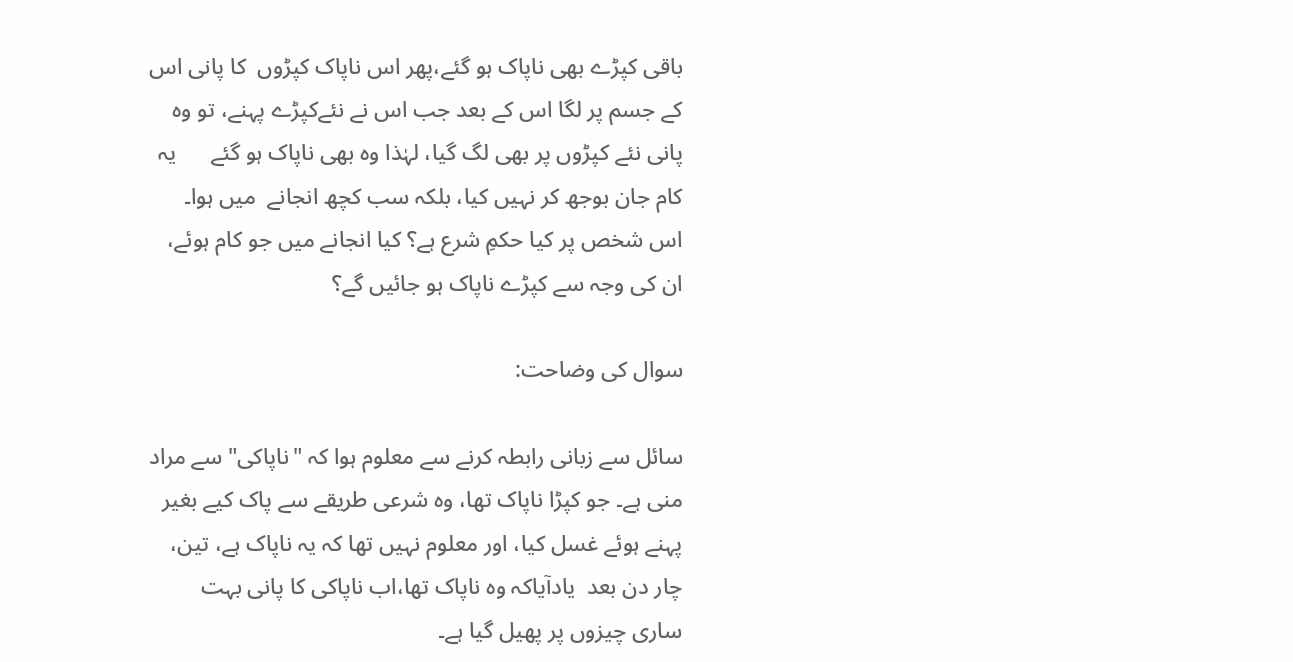باقی کپڑے بھی ناپاک ہو گئے،پھر اس ناپاک کپڑوں  کا پانی اس کے جسم پر لگا اس کے بعد جب اس نے نئےکپڑے پہنے، تو وہ پانی نئے کپڑوں پر بھی لگ گیا، لہٰذا وہ بھی ناپاک ہو گئے      یہ کام جان بوجھ کر نہیں کیا، بلکہ سب کچھ انجانے  میں ہوا۔ اس شخص پر کیا حکمِ شرع ہے؟ کیا انجانے میں جو کام ہوئے، ان کی وجہ سے کپڑے ناپاک ہو جائیں گے؟

سوال کی وضاحت:

سائل سے زبانی رابطہ کرنے سے معلوم ہوا کہ "ناپاکی" سے مراد منی ہے۔ جو کپڑا ناپاک تھا، وہ شرعی طریقے سے پاک کیے بغیر پہنے ہوئے غسل کیا، اور معلوم نہیں تھا کہ یہ ناپاک ہے، تین، چار دن بعد  یادآیاکہ وہ ناپاک تھا،اب ناپاکی کا پانی بہت ساری چیزوں پر پھیل گیا ہے۔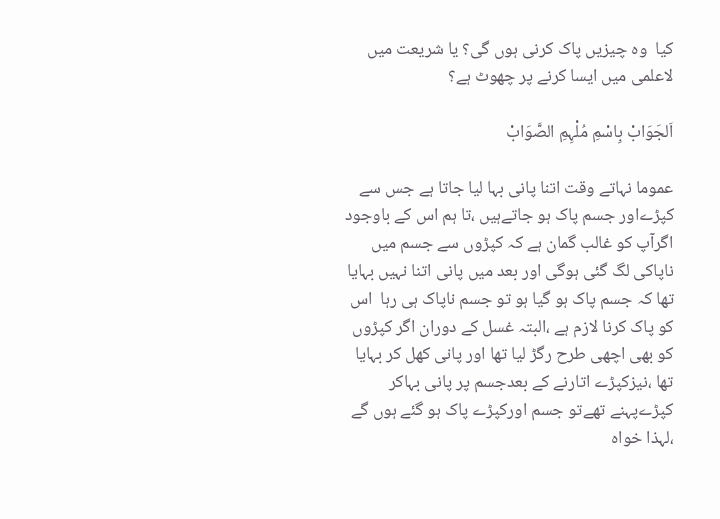کیا  وہ چیزیں پاک کرنی ہوں گی؟ یا شریعت میں لاعلمی میں ایسا کرنے پر چھوٹ ہے؟

اَلجَوَابْ بِاسْمِ مُلْہِمِ الصَّوَابْ

عموما نہاتے وقت اتنا پانی بہا لیا جاتا ہے جس سے کپڑےاور جسم پاک ہو جاتےہیں ،تا ہم اس کے باوجود اگرآپ کو غالب گمان ہے کہ کپڑوں سے جسم میں ناپاکی لگ گئی ہوگی اور بعد میں پانی اتنا نہیں بہایا تھا کہ جسم پاک ہو گیا ہو تو جسم ناپاک ہی رہا  اس کو پاک کرنا لازم ہے ،البتہ غسل کے دوران اگر کپڑوں کو بھی اچھی طرح رگڑ لیا تھا اور پانی کھل کر بہایا تھا ،نیزکپڑے اتارنے کے بعدجسم پر پانی بہاکر کپڑےپہنے تھےتو جسم اورکپڑے پاک ہو گئے ہوں گے ،لہذا خواہ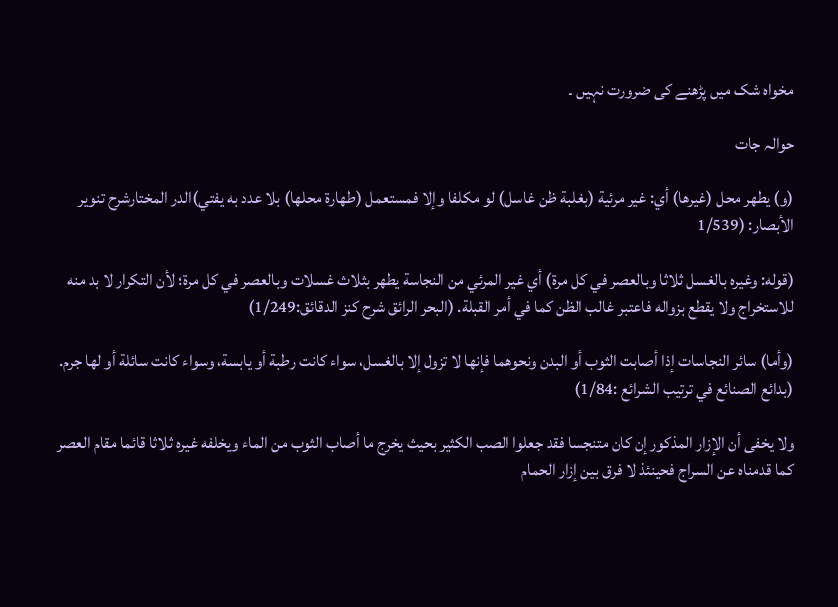مخواہ شک میں پڑھنے کی ضرورت نہیں ۔

حوالہ جات

(و) يطهر محل (غيرها) أي: غير مرئية (بغلبة ظن غاسل) لو مكلفا وإلا فمستعمل (طهارة محلها) بلا عدد به يفتي)الدر المختارشرح تنوير الأبصار: (1/539

(قوله: وغيره بالغسل ثلاثا وبالعصر في كل مرة) أي غير المرئي من النجاسة يطهر بثلاث غسلات وبالعصر في كل مرة؛ لأن التكرار لا بد منه للاستخراج ولا يقطع بزواله فاعتبر غالب الظن كما في أمر القبلة. (البحر الرائق شرح كنز الدقائق:1/249)

(وأما) سائر النجاسات إذا أصابت الثوب أو البدن ونحوهما فإنها لا تزول إلا بالغسل، سواء كانت رطبة أو يابسة، وسواء كانت سائلة أو لها جرم. (بدائع الصنائع في ترتيب الشرائع :1/84)

ولا يخفى أن الإزار المذكور إن كان متنجسا فقد جعلوا الصب الكثير بحيث يخرج ما أصاب الثوب من الماء ويخلفه غيره ثلاثا قائما مقام العصر كما قدمناه عن السراج فحينئذ لا فرق بين إزار الحمام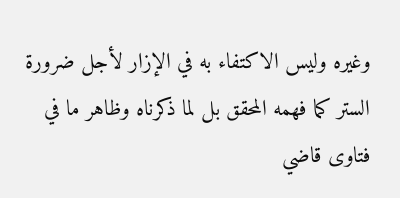وغيره وليس الاكتفاء به في الإزار لأجل ضرورة الستر كما فهمه المحقق بل لما ذكرناه وظاهر ما في فتاوى قاضي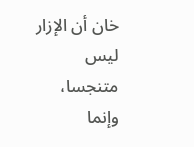خان أن الإزار ليس متنجسا، وإنما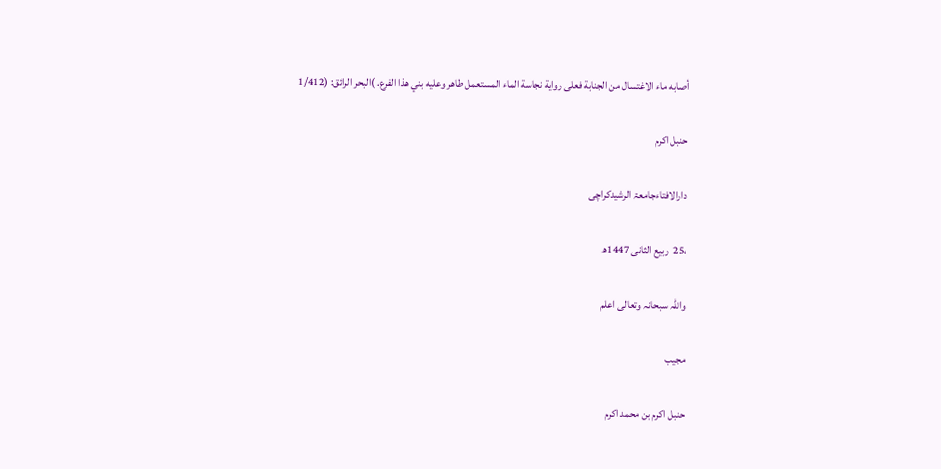أصابه ماء الاغتسال من الجنابة فعلى رواية نجاسة الماء المستعمل طاهر وعليه بني هذا الفرع. )البحر الرائق: (1/412

حنبل اکرم

دارالافتاءجامعۃ الرشیدکراچی

،25  ربیع الثانی 1447ھ

واللہ سبحانہ وتعالی اعلم

مجیب

حنبل اکرم بن محمد اکرم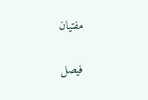مفتیان

فیصل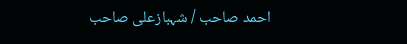احمد صاحب / شہبازعلی صاحب